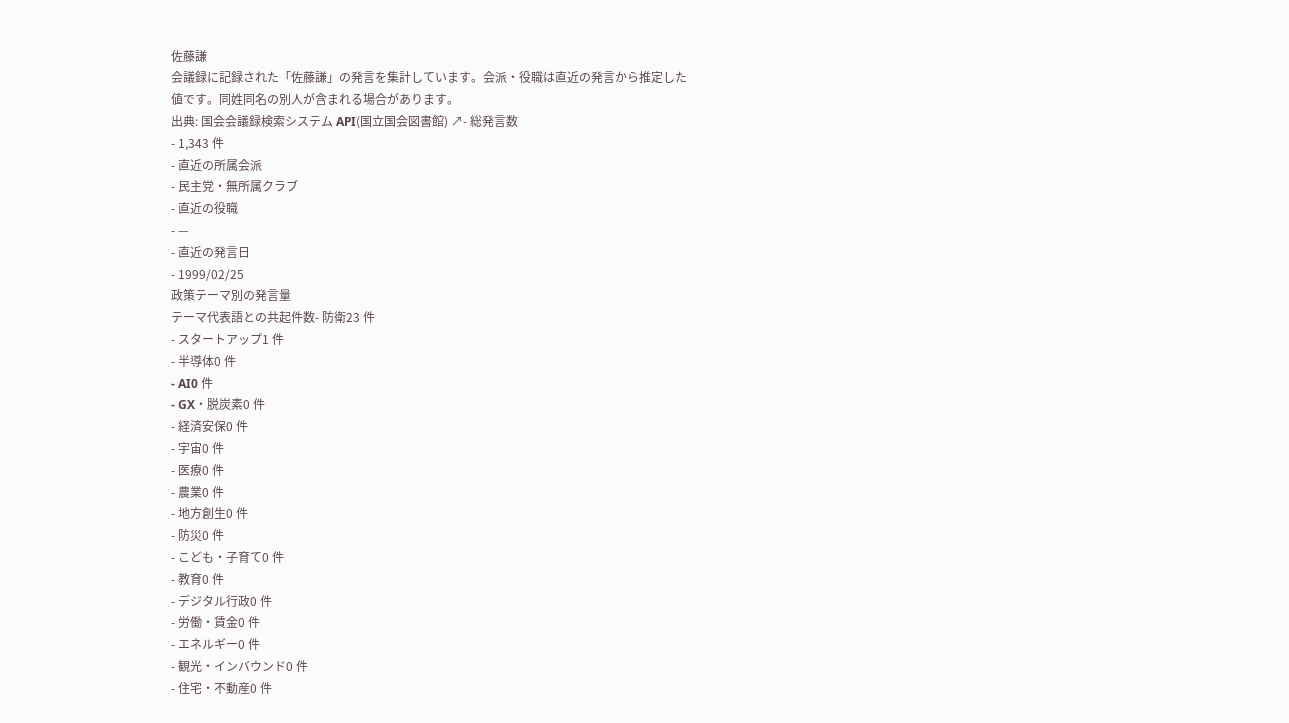佐藤謙
会議録に記録された「佐藤謙」の発言を集計しています。会派・役職は直近の発言から推定した値です。同姓同名の別人が含まれる場合があります。
出典: 国会会議録検索システム API(国立国会図書館) ↗- 総発言数
- 1,343 件
- 直近の所属会派
- 民主党・無所属クラブ
- 直近の役職
- —
- 直近の発言日
- 1999/02/25
政策テーマ別の発言量
テーマ代表語との共起件数- 防衛23 件
- スタートアップ1 件
- 半導体0 件
- AI0 件
- GX・脱炭素0 件
- 経済安保0 件
- 宇宙0 件
- 医療0 件
- 農業0 件
- 地方創生0 件
- 防災0 件
- こども・子育て0 件
- 教育0 件
- デジタル行政0 件
- 労働・賃金0 件
- エネルギー0 件
- 観光・インバウンド0 件
- 住宅・不動産0 件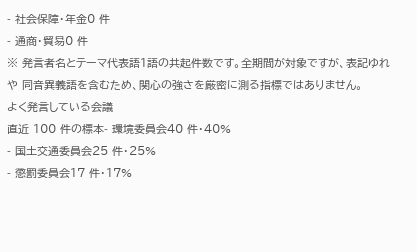- 社会保障・年金0 件
- 通商・貿易0 件
※ 発言者名とテーマ代表語1語の共起件数です。全期間が対象ですが、表記ゆれや 同音異義語を含むため、関心の強さを厳密に測る指標ではありません。
よく発言している会議
直近 100 件の標本- 環境委員会40 件・40%
- 国土交通委員会25 件・25%
- 懲罰委員会17 件・17%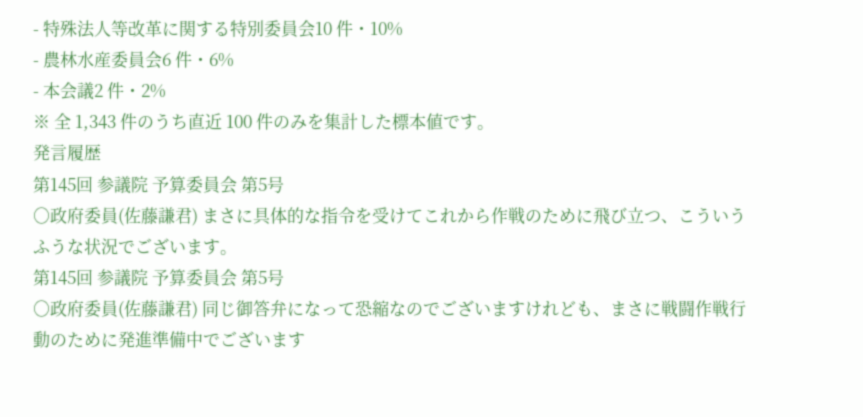- 特殊法人等改革に関する特別委員会10 件・10%
- 農林水産委員会6 件・6%
- 本会議2 件・2%
※ 全 1,343 件のうち直近 100 件のみを集計した標本値です。
発言履歴
第145回 参議院 予算委員会 第5号
○政府委員(佐藤謙君) まさに具体的な指令を受けてこれから作戦のために飛び立つ、こういうふうな状況でございます。
第145回 参議院 予算委員会 第5号
○政府委員(佐藤謙君) 同じ御答弁になって恐縮なのでございますけれども、まさに戦闘作戦行動のために発進準備中でございます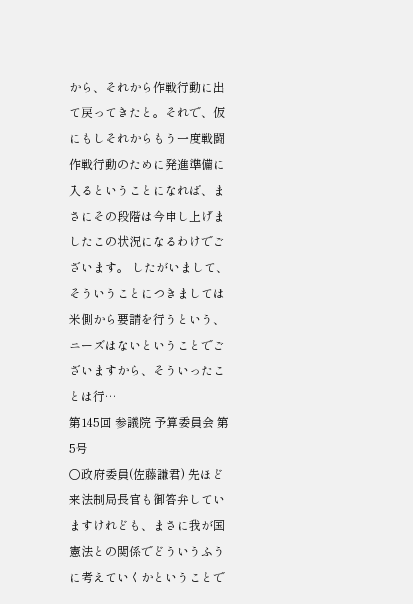から、それから作戦行動に出て戻ってきたと。それで、仮にもしそれからもう一度戦闘作戦行動のために発進準備に入るということになれば、まさにその段階は今申し上げましたこの状況になるわけでございます。 したがいまして、そういうことにつきましては米側から要請を行うという、ニーズはないということでございますから、そういったことは行…
第145回 参議院 予算委員会 第5号
○政府委員(佐藤謙君) 先ほど来法制局長官も御答弁していますけれども、まさに我が国憲法との関係でどういうふうに考えていくかということで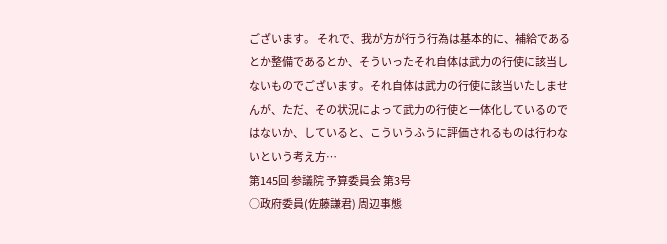ございます。 それで、我が方が行う行為は基本的に、補給であるとか整備であるとか、そういったそれ自体は武力の行使に該当しないものでございます。それ自体は武力の行使に該当いたしませんが、ただ、その状況によって武力の行使と一体化しているのではないか、していると、こういうふうに評価されるものは行わないという考え方…
第145回 参議院 予算委員会 第3号
○政府委員(佐藤謙君) 周辺事態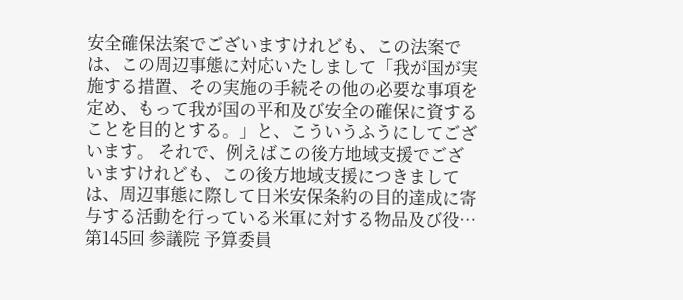安全確保法案でございますけれども、この法案では、この周辺事態に対応いたしまして「我が国が実施する措置、その実施の手続その他の必要な事項を定め、もって我が国の平和及び安全の確保に資することを目的とする。」と、こういうふうにしてございます。 それで、例えばこの後方地域支援でございますけれども、この後方地域支援につきましては、周辺事態に際して日米安保条約の目的達成に寄与する活動を行っている米軍に対する物品及び役…
第145回 参議院 予算委員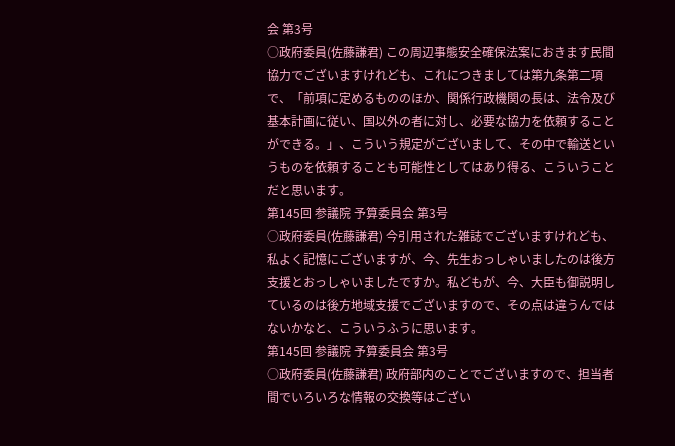会 第3号
○政府委員(佐藤謙君) この周辺事態安全確保法案におきます民間協力でございますけれども、これにつきましては第九条第二項で、「前項に定めるもののほか、関係行政機関の長は、法令及び基本計画に従い、国以外の者に対し、必要な協力を依頼することができる。」、こういう規定がございまして、その中で輸送というものを依頼することも可能性としてはあり得る、こういうことだと思います。
第145回 参議院 予算委員会 第3号
○政府委員(佐藤謙君) 今引用された雑誌でございますけれども、私よく記憶にございますが、今、先生おっしゃいましたのは後方支援とおっしゃいましたですか。私どもが、今、大臣も御説明しているのは後方地域支援でございますので、その点は違うんではないかなと、こういうふうに思います。
第145回 参議院 予算委員会 第3号
○政府委員(佐藤謙君) 政府部内のことでございますので、担当者間でいろいろな情報の交換等はござい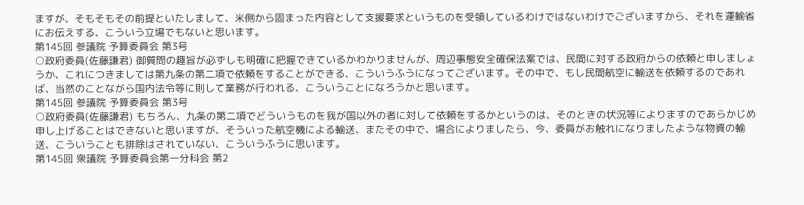ますが、そもそもその前提といたしまして、米側から固まった内容として支援要求というものを受領しているわけではないわけでございますから、それを運輸省にお伝えする、こういう立場でもないと思います。
第145回 参議院 予算委員会 第3号
○政府委員(佐藤謙君) 御質問の趣旨が必ずしも明確に把握できているかわかりませんが、周辺事態安全確保法案では、民間に対する政府からの依頼と申しましょうか、これにつきましては第九条の第二項で依頼をすることができる、こういうふうになってございます。その中で、もし民間航空に輸送を依頼するのであれば、当然のことながら国内法令等に則して業務が行われる、こういうことになろうかと思います。
第145回 参議院 予算委員会 第3号
○政府委員(佐藤謙君) もちろん、九条の第二項でどういうものを我が国以外の者に対して依頼をするかというのは、そのときの状況等によりますのであらかじめ申し上げることはできないと思いますが、そういった航空機による輸送、またその中で、場合によりましたら、今、委員がお触れになりましたような物資の輸送、こういうことも排除はされていない、こういうふうに思います。
第145回 衆議院 予算委員会第一分科会 第2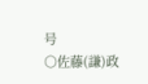号
○佐藤(謙)政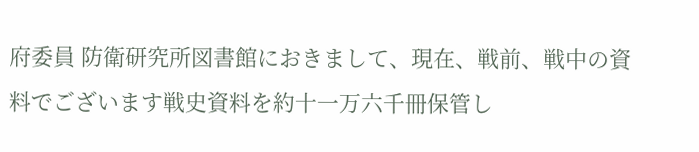府委員 防衛研究所図書館におきまして、現在、戦前、戦中の資料でございます戦史資料を約十一万六千冊保管し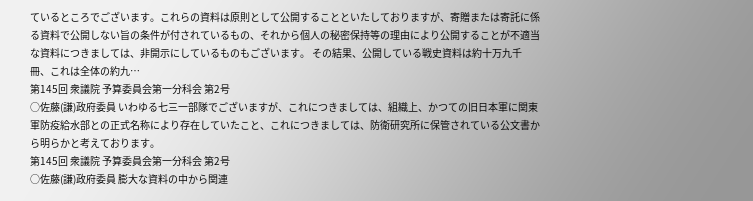ているところでございます。これらの資料は原則として公開することといたしておりますが、寄贈または寄託に係る資料で公開しない旨の条件が付されているもの、それから個人の秘密保持等の理由により公開することが不適当な資料につきましては、非開示にしているものもございます。 その結果、公開している戦史資料は約十万九千冊、これは全体の約九…
第145回 衆議院 予算委員会第一分科会 第2号
○佐藤(謙)政府委員 いわゆる七三一部隊でございますが、これにつきましては、組織上、かつての旧日本軍に関東軍防疫給水部との正式名称により存在していたこと、これにつきましては、防衛研究所に保管されている公文書から明らかと考えております。
第145回 衆議院 予算委員会第一分科会 第2号
○佐藤(謙)政府委員 膨大な資料の中から関連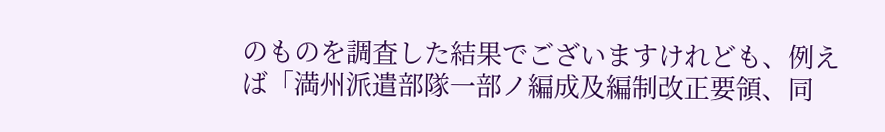のものを調査した結果でございますけれども、例えば「満州派遣部隊一部ノ編成及編制改正要領、同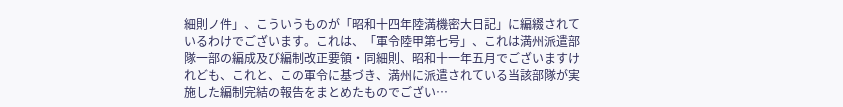細則ノ件」、こういうものが「昭和十四年陸満機密大日記」に編綴されているわけでございます。これは、「軍令陸甲第七号」、これは満州派遣部隊一部の編成及び編制改正要領・同細則、昭和十一年五月でございますけれども、これと、この軍令に基づき、満州に派遣されている当該部隊が実施した編制完結の報告をまとめたものでござい…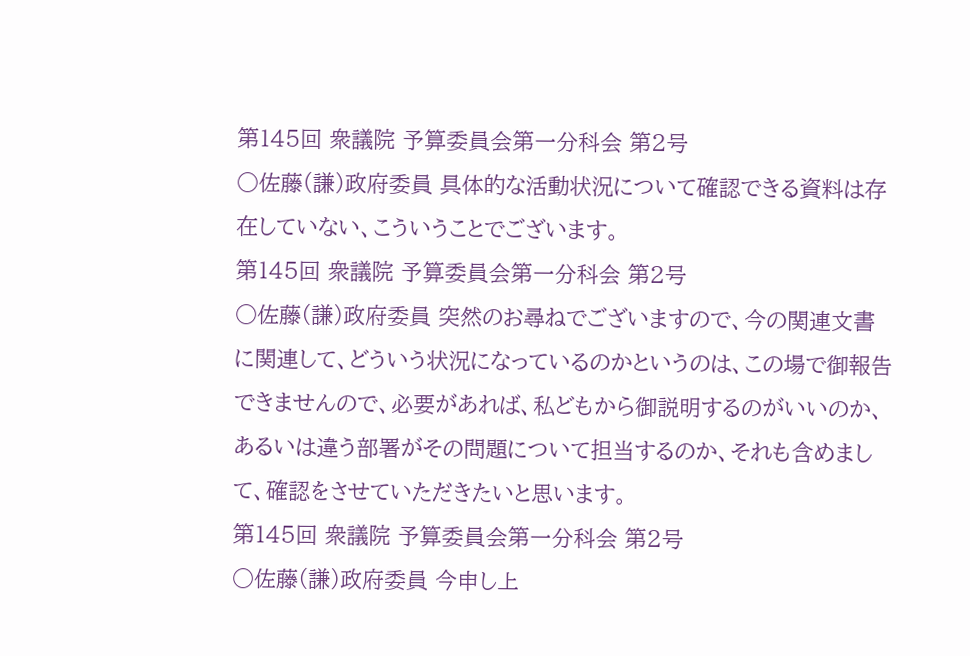第145回 衆議院 予算委員会第一分科会 第2号
○佐藤(謙)政府委員 具体的な活動状況について確認できる資料は存在していない、こういうことでございます。
第145回 衆議院 予算委員会第一分科会 第2号
○佐藤(謙)政府委員 突然のお尋ねでございますので、今の関連文書に関連して、どういう状況になっているのかというのは、この場で御報告できませんので、必要があれば、私どもから御説明するのがいいのか、あるいは違う部署がその問題について担当するのか、それも含めまして、確認をさせていただきたいと思います。
第145回 衆議院 予算委員会第一分科会 第2号
○佐藤(謙)政府委員 今申し上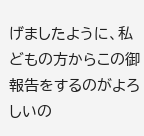げましたように、私どもの方からこの御報告をするのがよろしいの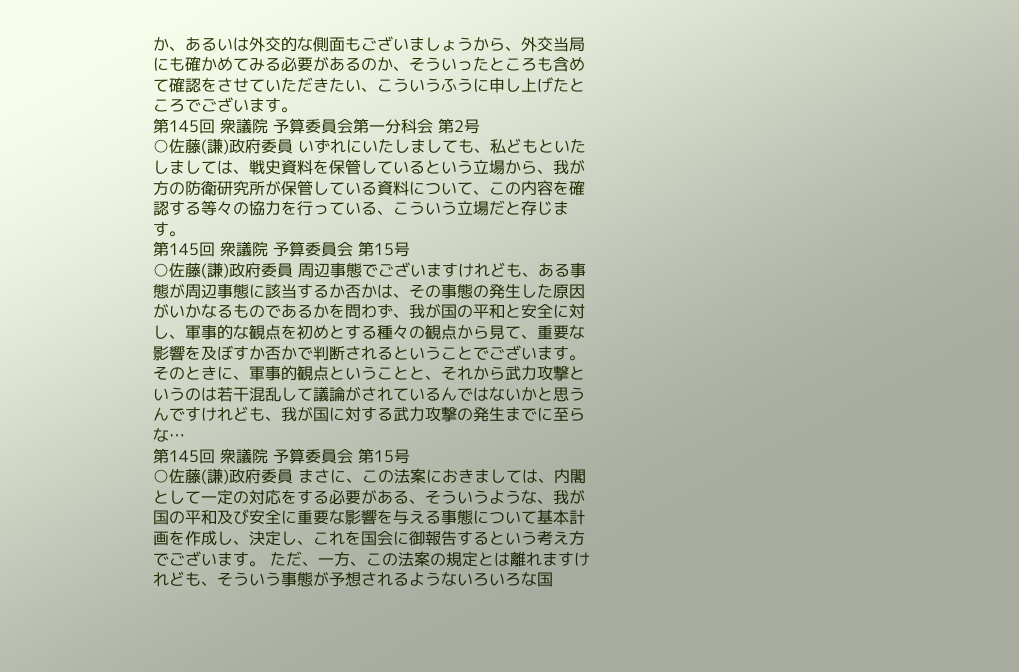か、あるいは外交的な側面もございましょうから、外交当局にも確かめてみる必要があるのか、そういったところも含めて確認をさせていただきたい、こういうふうに申し上げたところでございます。
第145回 衆議院 予算委員会第一分科会 第2号
○佐藤(謙)政府委員 いずれにいたしましても、私どもといたしましては、戦史資料を保管しているという立場から、我が方の防衛研究所が保管している資料について、この内容を確認する等々の協力を行っている、こういう立場だと存じます。
第145回 衆議院 予算委員会 第15号
○佐藤(謙)政府委員 周辺事態でございますけれども、ある事態が周辺事態に該当するか否かは、その事態の発生した原因がいかなるものであるかを問わず、我が国の平和と安全に対し、軍事的な観点を初めとする種々の観点から見て、重要な影響を及ぼすか否かで判断されるということでございます。 そのときに、軍事的観点ということと、それから武力攻撃というのは若干混乱して議論がされているんではないかと思うんですけれども、我が国に対する武力攻撃の発生までに至らな…
第145回 衆議院 予算委員会 第15号
○佐藤(謙)政府委員 まさに、この法案におきましては、内閣として一定の対応をする必要がある、そういうような、我が国の平和及び安全に重要な影響を与える事態について基本計画を作成し、決定し、これを国会に御報告するという考え方でございます。 ただ、一方、この法案の規定とは離れますけれども、そういう事態が予想されるようないろいろな国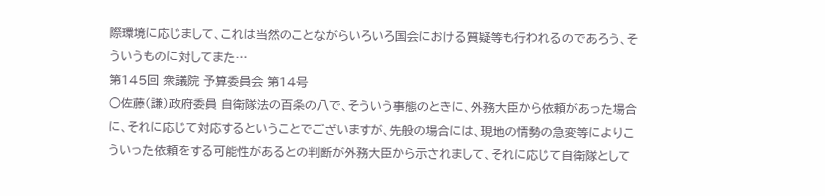際環境に応じまして、これは当然のことながらいろいろ国会における質疑等も行われるのであろう、そういうものに対してまた…
第145回 衆議院 予算委員会 第14号
○佐藤(謙)政府委員 自衛隊法の百条の八で、そういう事態のときに、外務大臣から依頼があった場合に、それに応じて対応するということでございますが、先般の場合には、現地の情勢の急変等によりこういった依頼をする可能性があるとの判断が外務大臣から示されまして、それに応じて自衛隊として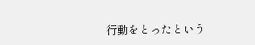行動をとったという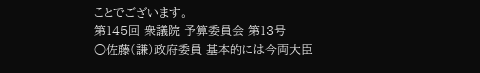ことでございます。
第145回 衆議院 予算委員会 第13号
○佐藤(謙)政府委員 基本的には今両大臣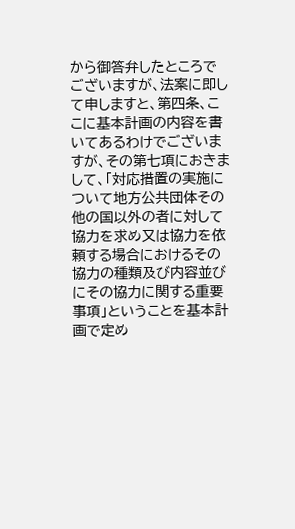から御答弁したところでございますが、法案に即して申しますと、第四条、ここに基本計画の内容を書いてあるわけでございますが、その第七項におきまして、「対応措置の実施について地方公共団体その他の国以外の者に対して協力を求め又は協力を依頼する場合におけるその協力の種類及び内容並びにその協力に関する重要事項」ということを基本計画で定め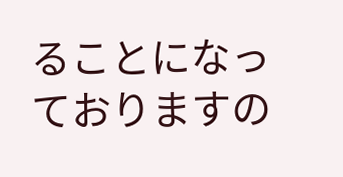ることになっておりますの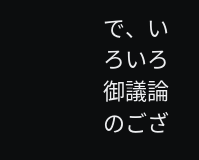で、いろいろ御議論のござ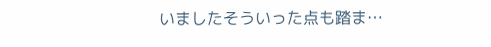いましたそういった点も踏ま…